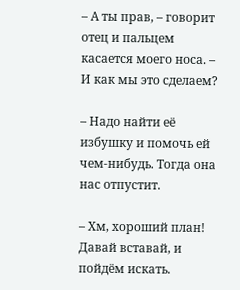– А ты прав, – говорит отец и пальцем касается моего носа. – И как мы это сделаем?

– Надо найти её избушку и помочь ей чем-нибудь. Тогда она нас отпустит.

– Хм, хороший план! Давай вставай, и пойдём искать.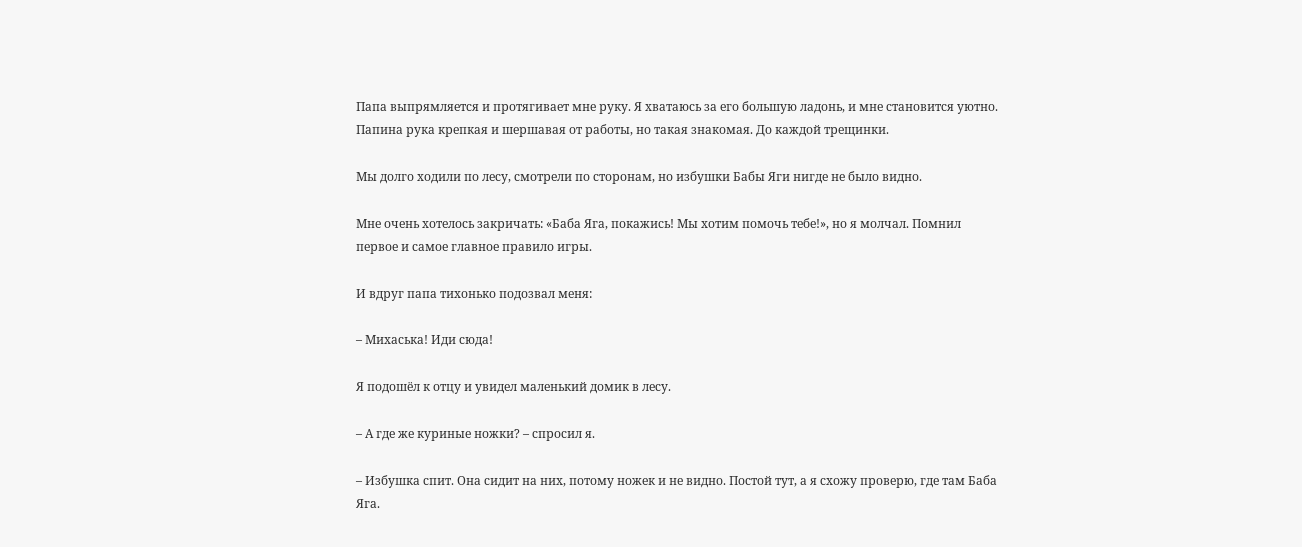Папа выпрямляется и протягивает мне руку. Я хватаюсь за его большую ладонь, и мне становится уютно. Папина рука крепкая и шершавая от работы, но такая знакомая. До каждой трещинки.

Мы долго ходили по лесу, смотрели по сторонам, но избушки Бабы Яги нигде не было видно.

Мне очень хотелось закричать: «Баба Яга, покажись! Мы хотим помочь тебе!», но я молчал. Помнил первое и самое главное правило игры.

И вдруг папа тихонько подозвал меня:

– Михаська! Иди сюда!

Я подошёл к отцу и увидел маленький домик в лесу.

– А где же куриные ножки? – спросил я.

– Избушка спит. Она сидит на них, потому ножек и не видно. Постой тут, а я схожу проверю, где там Баба Яга.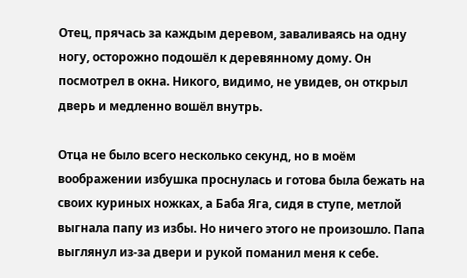Отец, прячась за каждым деревом, заваливаясь на одну ногу, осторожно подошёл к деревянному дому. Он посмотрел в окна. Никого, видимо, не увидев, он открыл дверь и медленно вошёл внутрь.

Отца не было всего несколько секунд, но в моём воображении избушка проснулась и готова была бежать на своих куриных ножках, а Баба Яга, сидя в ступе, метлой выгнала папу из избы. Но ничего этого не произошло. Папа выглянул из-за двери и рукой поманил меня к себе.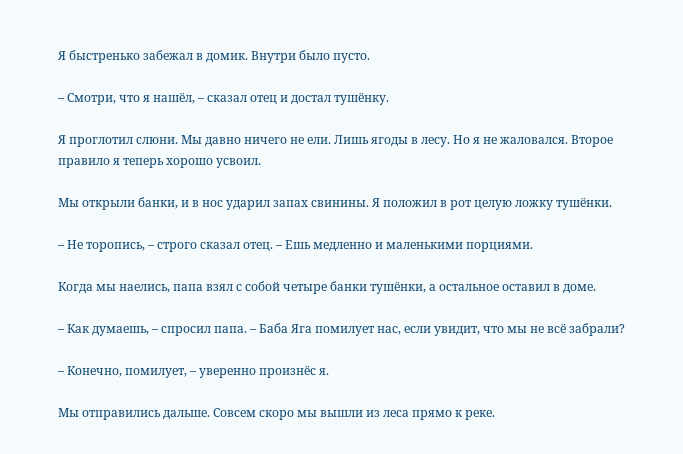Я быстренько забежал в домик. Внутри было пусто.

– Смотри, что я нашёл, – сказал отец и достал тушёнку.

Я проглотил слюни. Мы давно ничего не ели. Лишь ягоды в лесу. Но я не жаловался. Второе правило я теперь хорошо усвоил.

Мы открыли банки, и в нос ударил запах свинины. Я положил в рот целую ложку тушёнки.

– Не торопись, – строго сказал отец. – Ешь медленно и маленькими порциями.

Когда мы наелись, папа взял с собой четыре банки тушёнки, а остальное оставил в доме.

– Как думаешь, – спросил папа. – Баба Яга помилует нас, если увидит, что мы не всё забрали?

– Конечно, помилует, – уверенно произнёс я.

Мы отправились дальше. Совсем скоро мы вышли из леса прямо к реке.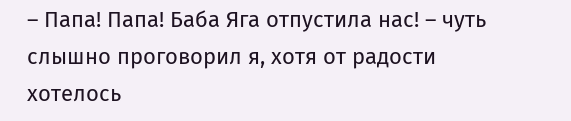– Папа! Папа! Баба Яга отпустила нас! – чуть слышно проговорил я, хотя от радости хотелось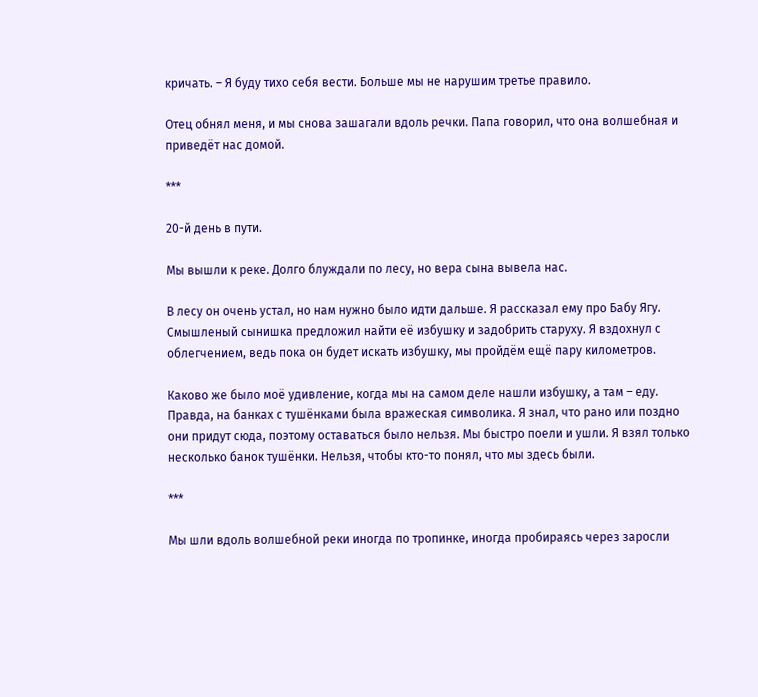кричать. – Я буду тихо себя вести. Больше мы не нарушим третье правило.

Отец обнял меня, и мы снова зашагали вдоль речки. Папа говорил, что она волшебная и приведёт нас домой.

***

20-й день в пути.

Мы вышли к реке. Долго блуждали по лесу, но вера сына вывела нас.

В лесу он очень устал, но нам нужно было идти дальше. Я рассказал ему про Бабу Ягу. Смышленый сынишка предложил найти её избушку и задобрить старуху. Я вздохнул с облегчением, ведь пока он будет искать избушку, мы пройдём ещё пару километров.

Каково же было моё удивление, когда мы на самом деле нашли избушку, а там – еду. Правда, на банках с тушёнками была вражеская символика. Я знал, что рано или поздно они придут сюда, поэтому оставаться было нельзя. Мы быстро поели и ушли. Я взял только несколько банок тушёнки. Нельзя, чтобы кто-то понял, что мы здесь были.

***

Мы шли вдоль волшебной реки иногда по тропинке, иногда пробираясь через заросли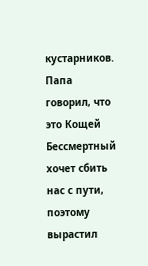кустарников. Папа говорил, что это Кощей Бессмертный хочет сбить нас с пути, поэтому вырастил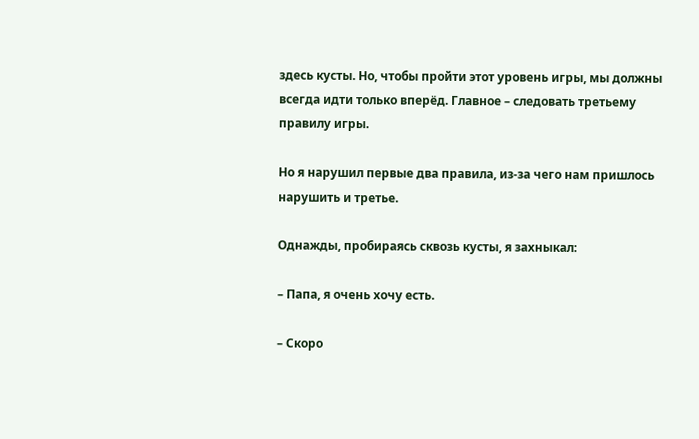здесь кусты. Но, чтобы пройти этот уровень игры, мы должны всегда идти только вперёд. Главное – следовать третьему правилу игры.

Но я нарушил первые два правила, из-за чего нам пришлось нарушить и третье.

Однажды, пробираясь сквозь кусты, я захныкал:

– Папа, я очень хочу есть.

– Скоро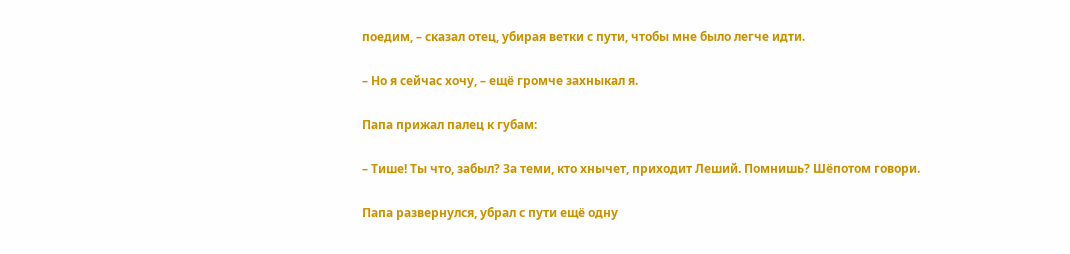поедим, – сказал отец, убирая ветки с пути, чтобы мне было легче идти.

– Но я сейчас хочу, – ещё громче захныкал я.

Папа прижал палец к губам:

– Тише! Ты что, забыл? За теми, кто хнычет, приходит Леший. Помнишь? Шёпотом говори.

Папа развернулся, убрал с пути ещё одну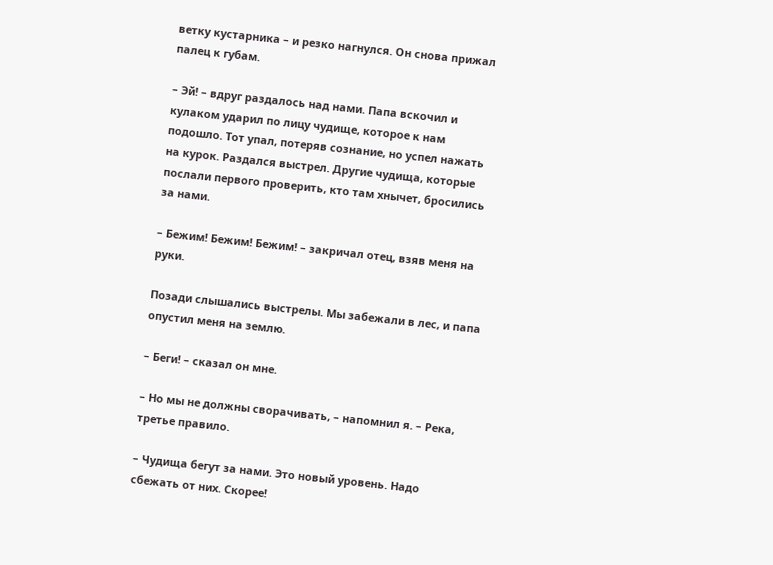ветку кустарника – и резко нагнулся. Он снова прижал палец к губам.

– Эй! – вдруг раздалось над нами. Папа вскочил и кулаком ударил по лицу чудище, которое к нам подошло. Тот упал, потеряв сознание, но успел нажать на курок. Раздался выстрел. Другие чудища, которые послали первого проверить, кто там хнычет, бросились за нами.

– Бежим! Бежим! Бежим! – закричал отец, взяв меня на руки.

Позади слышались выстрелы. Мы забежали в лес, и папа опустил меня на землю.

– Беги! – сказал он мне.

– Но мы не должны сворачивать, – напомнил я. – Река, третье правило.

– Чудища бегут за нами. Это новый уровень. Надо сбежать от них. Скорее!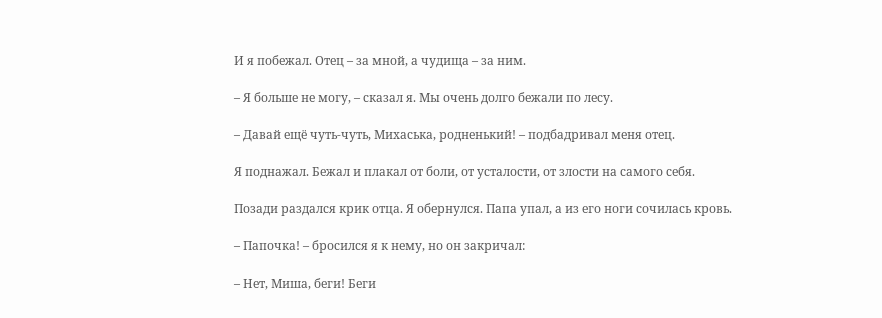И я побежал. Отец – за мной, а чудища – за ним.

– Я больше не могу, – сказал я. Мы очень долго бежали по лесу.

– Давай ещё чуть-чуть, Михаська, родненький! – подбадривал меня отец.

Я поднажал. Бежал и плакал от боли, от усталости, от злости на самого себя.

Позади раздался крик отца. Я обернулся. Папа упал, а из его ноги сочилась кровь.

– Папочка! – бросился я к нему, но он закричал:

– Нет, Миша, беги! Беги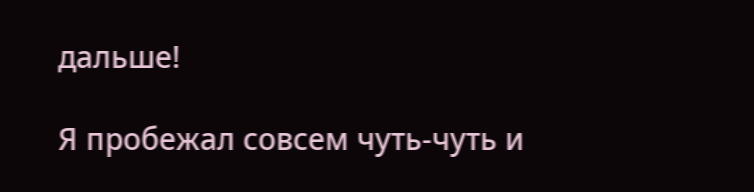дальше!

Я пробежал совсем чуть-чуть и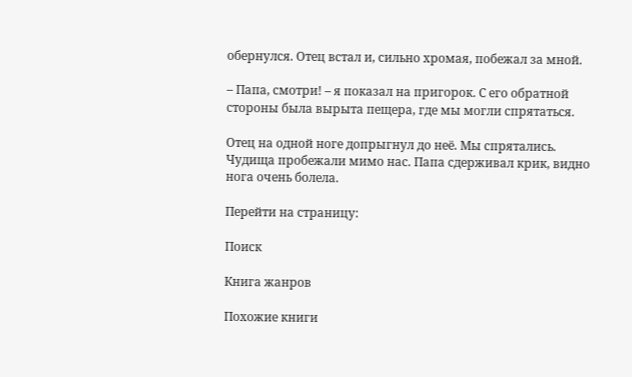обернулся. Отец встал и, сильно хромая, побежал за мной.

– Папа, смотри! – я показал на пригорок. С его обратной стороны была вырыта пещера, где мы могли спрятаться.

Отец на одной ноге допрыгнул до неё. Мы спрятались. Чудища пробежали мимо нас. Папа сдерживал крик, видно нога очень болела.

Перейти на страницу:

Поиск

Книга жанров

Похожие книги